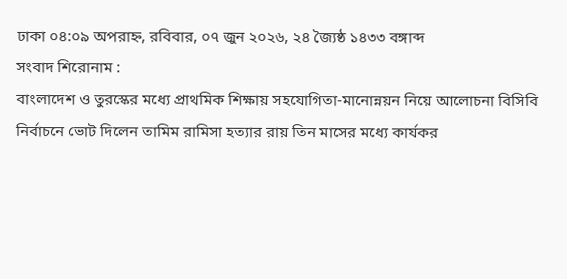ঢাকা ০৪:০৯ অপরাহ্ন, রবিবার, ০৭ জুন ২০২৬, ২৪ জ্যৈষ্ঠ ১৪৩৩ বঙ্গাব্দ
সংবাদ শিরোনাম :
বাংলাদেশ ও তুরস্কের মধ্যে প্রাথমিক শিক্ষায় সহযোগিতা-মানোন্নয়ন নিয়ে আলোচনা বিসিবি নির্বাচনে ভোট দিলেন তামিম রামিসা হত্যার রায় তিন মাসের মধ্যে কার্যকর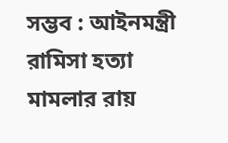সম্ভব : আইনমন্ত্রী রামিসা হত্যা মামলার রায়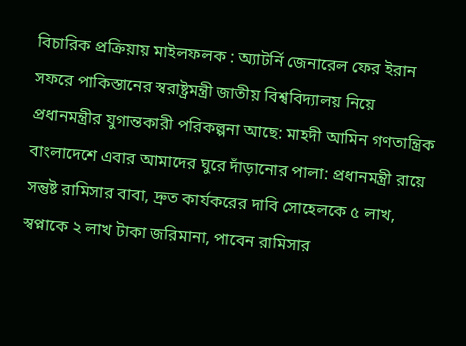বিচারিক প্রক্রিয়ায় মাইলফলক : অ্যাটর্নি জেনারেল ফের ইরান সফরে পাকিস্তানের স্বরাষ্ট্রমন্ত্রী জাতীয় বিশ্ববিদ্যালয় নিয়ে প্রধানমন্ত্রীর যুগান্তকারী পরিকল্পনা আছে: মাহদী আমিন গণতান্ত্রিক বাংলাদেশে এবার আমাদের ঘুরে দাঁড়ানোর পালা: প্রধানমন্ত্রী রায়ে সন্তুষ্ট রামিসার বাবা, দ্রুত কার্যকরের দাবি সোহেলকে ৫ লাখ, স্বপ্নাকে ২ লাখ টাকা জরিমানা, পাবেন রামিসার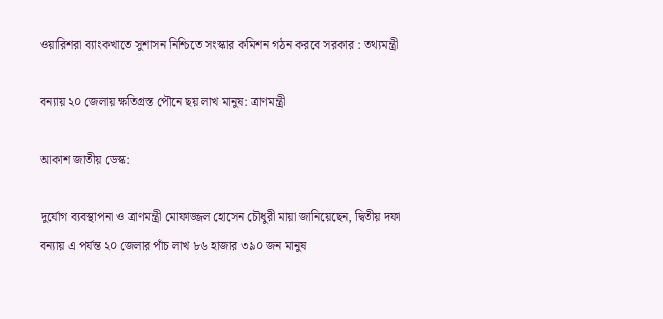ওয়ারিশরা ব্যাংকখাতে সুশাসন নিশ্চিতে সংস্কার কমিশন গঠন করবে সরকার : তথ্যমন্ত্রী

বন্যায় ২০ জেলায় ক্ষতিগ্রস্ত পৌনে ছয় লাখ মানুষ: ত্রাণমন্ত্রী

আকাশ জাতীয় ডেস্ক:

দুর্যোগ ব্যবস্থাপনা ও ত্রাণমন্ত্রী মোফাজ্জল হোসেন চৌধুরী মায়া জানিয়েছেন, দ্বিতীয় দফা বন্যায় এ পর্যন্ত ২০ জেলার পাঁচ লাখ ৮৬ হাজার ৩৯০ জন মানুষ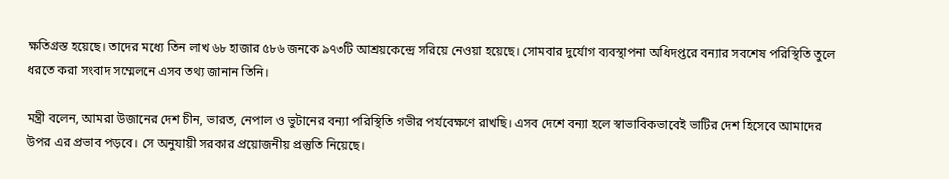ক্ষতিগ্রস্ত হয়েছে। তাদের মধ্যে তিন লাখ ৬৮ হাজার ৫৮৬ জনকে ৯৭৩টি আশ্রয়কেন্দ্রে সরিয়ে নেওয়া হয়েছে। সোমবার দুর্যোগ ব্যবস্থাপনা অধিদপ্তরে বন্যার সবশেষ পরিস্থিতি তুলে ধরতে করা সংবাদ সম্মেলনে এসব তথ্য জানান তিনি।

মন্ত্রী বলেন, আমরা উজানের দেশ চীন, ভারত, নেপাল ও ভুটানের বন্যা পরিস্থিতি গভীর পর্যবেক্ষণে রাখছি। এসব দেশে বন্যা হলে স্বাভাবিকভাবেই ভাটির দেশ হিসেবে আমাদের উপর এর প্রভাব পড়বে। সে অনুযায়ী সরকার প্রয়োজনীয় প্রস্তুতি নিয়েছে।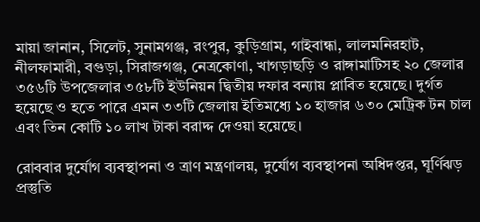মায়া জানান, সিলেট, সুনামগঞ্জ, রংপুর, কুড়িগ্রাম, গাইবান্ধা, লালমনিরহাট, নীলফামারী, বগুড়া, সিরাজগঞ্জ, নেত্রকোণা, খাগড়াছড়ি ও রাঙ্গামাটিসহ ২০ জেলার ৩৫৬টি উপজেলার ৩৫৮টি ইউনিয়ন দ্বিতীয় দফার বন্যায় প্লাবিত হয়েছে। দুর্গত হয়েছে ও হতে পারে এমন ৩৩টি জেলায় ইতিমধ্যে ১০ হাজার ৬৩০ মেট্রিক টন চাল এবং তিন কোটি ১০ লাখ টাকা বরাদ্দ দেওয়া হয়েছে।

রোববার দুর্যোগ ব্যবস্থাপনা ও ত্রাণ মন্ত্রণালয়, দুর্যোগ ব্যবস্থাপনা অধিদপ্তর, ঘূর্ণিঝড় প্রস্তুতি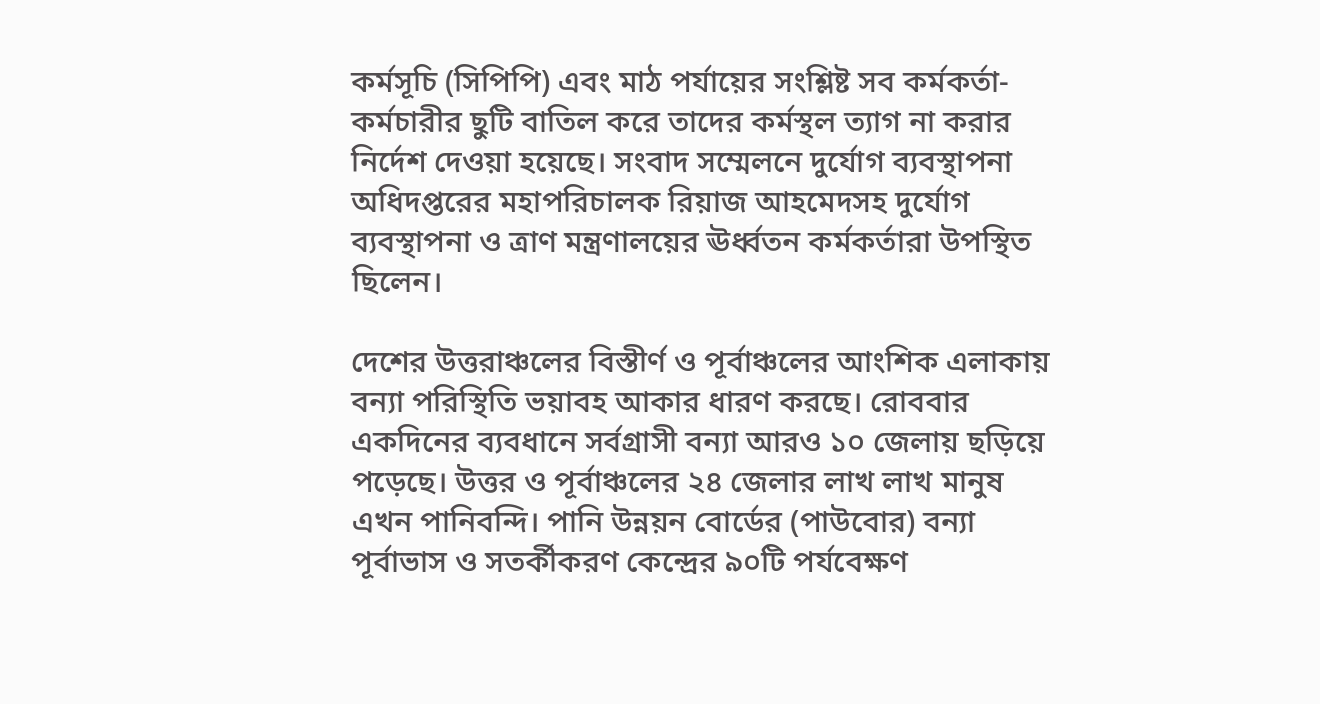কর্মসূচি (সিপিপি) এবং মাঠ পর্যায়ের সংশ্লিষ্ট সব কর্মকর্তা-কর্মচারীর ছুটি বাতিল করে তাদের কর্মস্থল ত্যাগ না করার নির্দেশ দেওয়া হয়েছে। সংবাদ সম্মেলনে দুর্যোগ ব্যবস্থাপনা অধিদপ্তরের মহাপরিচালক রিয়াজ আহমেদসহ দুর্যোগ ব্যবস্থাপনা ও ত্রাণ মন্ত্রণালয়ের ঊর্ধ্বতন কর্মকর্তারা উপস্থিত ছিলেন।

দেশের উত্তরাঞ্চলের বিস্তীর্ণ ও পূর্বাঞ্চলের আংশিক এলাকায় বন্যা পরিস্থিতি ভয়াবহ আকার ধারণ করছে। রোববার একদিনের ব্যবধানে সর্বগ্রাসী বন্যা আরও ১০ জেলায় ছড়িয়ে পড়েছে। উত্তর ও পূর্বাঞ্চলের ২৪ জেলার লাখ লাখ মানুষ এখন পানিবন্দি। পানি উন্নয়ন বোর্ডের (পাউবোর) বন্যা পূর্বাভাস ও সতর্কীকরণ কেন্দ্রের ৯০টি পর্যবেক্ষণ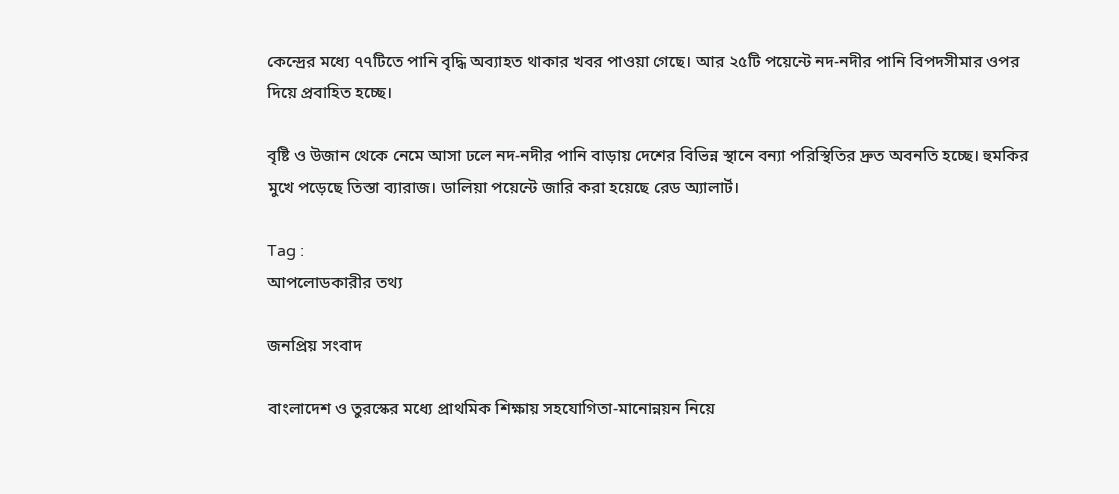কেন্দ্রের মধ্যে ৭৭টিতে পানি বৃদ্ধি অব্যাহত থাকার খবর পাওয়া গেছে। আর ২৫টি পয়েন্টে নদ-নদীর পানি বিপদসীমার ওপর দিয়ে প্রবাহিত হচ্ছে।

বৃষ্টি ও উজান থেকে নেমে আসা ঢলে নদ-নদীর পানি বাড়ায় দেশের বিভিন্ন স্থানে বন্যা পরিস্থিতির দ্রুত অবনতি হচ্ছে। হুমকির মুখে পড়েছে তিস্তা ব্যারাজ। ডালিয়া পয়েন্টে জারি করা হয়েছে রেড অ্যালার্ট।

Tag :
আপলোডকারীর তথ্য

জনপ্রিয় সংবাদ

বাংলাদেশ ও তুরস্কের মধ্যে প্রাথমিক শিক্ষায় সহযোগিতা-মানোন্নয়ন নিয়ে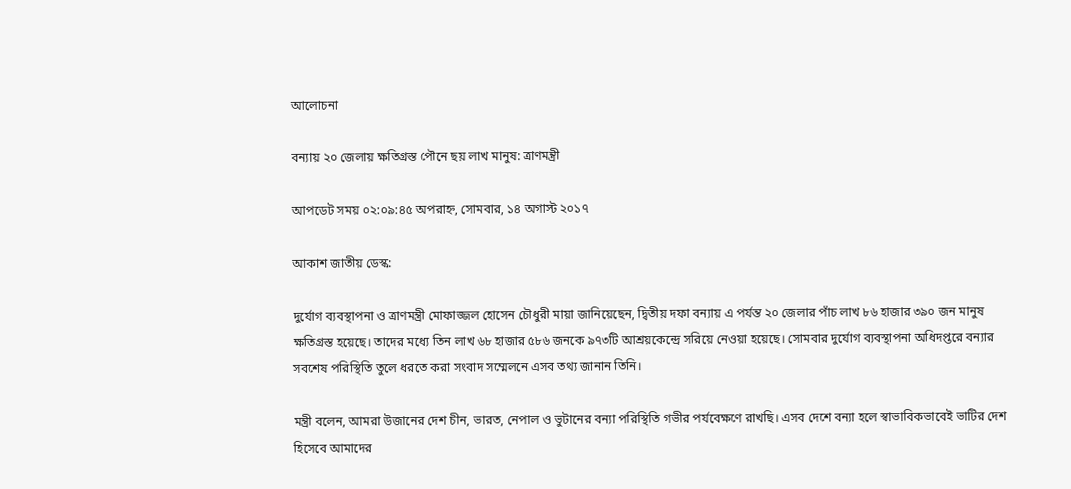আলোচনা

বন্যায় ২০ জেলায় ক্ষতিগ্রস্ত পৌনে ছয় লাখ মানুষ: ত্রাণমন্ত্রী

আপডেট সময় ০২:০৯:৪৫ অপরাহ্ন, সোমবার, ১৪ অগাস্ট ২০১৭

আকাশ জাতীয় ডেস্ক:

দুর্যোগ ব্যবস্থাপনা ও ত্রাণমন্ত্রী মোফাজ্জল হোসেন চৌধুরী মায়া জানিয়েছেন, দ্বিতীয় দফা বন্যায় এ পর্যন্ত ২০ জেলার পাঁচ লাখ ৮৬ হাজার ৩৯০ জন মানুষ ক্ষতিগ্রস্ত হয়েছে। তাদের মধ্যে তিন লাখ ৬৮ হাজার ৫৮৬ জনকে ৯৭৩টি আশ্রয়কেন্দ্রে সরিয়ে নেওয়া হয়েছে। সোমবার দুর্যোগ ব্যবস্থাপনা অধিদপ্তরে বন্যার সবশেষ পরিস্থিতি তুলে ধরতে করা সংবাদ সম্মেলনে এসব তথ্য জানান তিনি।

মন্ত্রী বলেন, আমরা উজানের দেশ চীন, ভারত, নেপাল ও ভুটানের বন্যা পরিস্থিতি গভীর পর্যবেক্ষণে রাখছি। এসব দেশে বন্যা হলে স্বাভাবিকভাবেই ভাটির দেশ হিসেবে আমাদের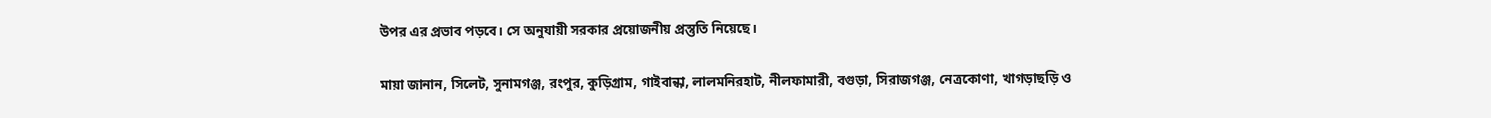উপর এর প্রভাব পড়বে। সে অনুযায়ী সরকার প্রয়োজনীয় প্রস্তুতি নিয়েছে।

মায়া জানান, সিলেট, সুনামগঞ্জ, রংপুর, কুড়িগ্রাম, গাইবান্ধা, লালমনিরহাট, নীলফামারী, বগুড়া, সিরাজগঞ্জ, নেত্রকোণা, খাগড়াছড়ি ও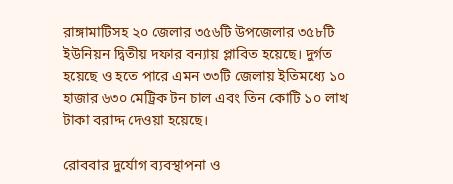রাঙ্গামাটিসহ ২০ জেলার ৩৫৬টি উপজেলার ৩৫৮টি ইউনিয়ন দ্বিতীয় দফার বন্যায় প্লাবিত হয়েছে। দুর্গত হয়েছে ও হতে পারে এমন ৩৩টি জেলায় ইতিমধ্যে ১০ হাজার ৬৩০ মেট্রিক টন চাল এবং তিন কোটি ১০ লাখ টাকা বরাদ্দ দেওয়া হয়েছে।

রোববার দুর্যোগ ব্যবস্থাপনা ও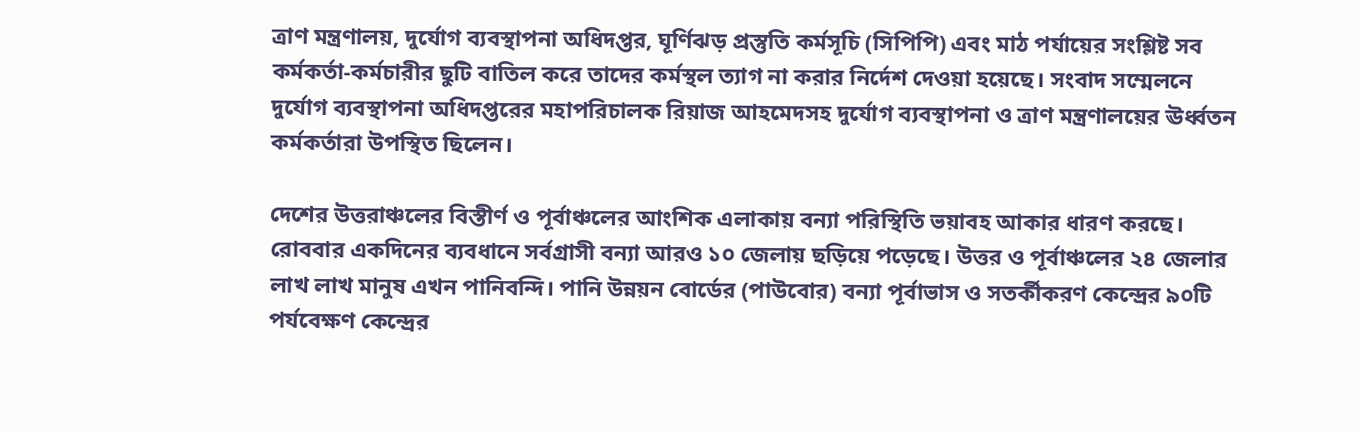ত্রাণ মন্ত্রণালয়, দুর্যোগ ব্যবস্থাপনা অধিদপ্তর, ঘূর্ণিঝড় প্রস্তুতি কর্মসূচি (সিপিপি) এবং মাঠ পর্যায়ের সংশ্লিষ্ট সব কর্মকর্তা-কর্মচারীর ছুটি বাতিল করে তাদের কর্মস্থল ত্যাগ না করার নির্দেশ দেওয়া হয়েছে। সংবাদ সম্মেলনে দুর্যোগ ব্যবস্থাপনা অধিদপ্তরের মহাপরিচালক রিয়াজ আহমেদসহ দুর্যোগ ব্যবস্থাপনা ও ত্রাণ মন্ত্রণালয়ের ঊর্ধ্বতন কর্মকর্তারা উপস্থিত ছিলেন।

দেশের উত্তরাঞ্চলের বিস্তীর্ণ ও পূর্বাঞ্চলের আংশিক এলাকায় বন্যা পরিস্থিতি ভয়াবহ আকার ধারণ করছে। রোববার একদিনের ব্যবধানে সর্বগ্রাসী বন্যা আরও ১০ জেলায় ছড়িয়ে পড়েছে। উত্তর ও পূর্বাঞ্চলের ২৪ জেলার লাখ লাখ মানুষ এখন পানিবন্দি। পানি উন্নয়ন বোর্ডের (পাউবোর) বন্যা পূর্বাভাস ও সতর্কীকরণ কেন্দ্রের ৯০টি পর্যবেক্ষণ কেন্দ্রের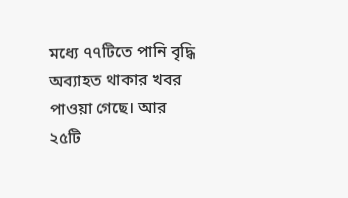মধ্যে ৭৭টিতে পানি বৃদ্ধি অব্যাহত থাকার খবর পাওয়া গেছে। আর ২৫টি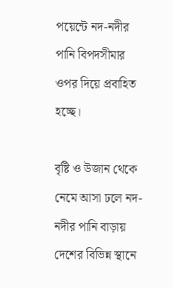পয়েন্টে নদ-নদীর পানি বিপদসীমার ওপর দিয়ে প্রবাহিত হচ্ছে।

বৃষ্টি ও উজান থেকে নেমে আসা ঢলে নদ-নদীর পানি বাড়ায় দেশের বিভিন্ন স্থানে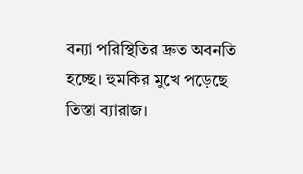বন্যা পরিস্থিতির দ্রুত অবনতি হচ্ছে। হুমকির মুখে পড়েছে তিস্তা ব্যারাজ।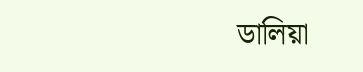ডালিয়া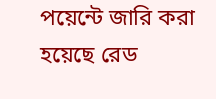পয়েন্টে জারি করা হয়েছে রেড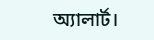অ্যালার্ট।